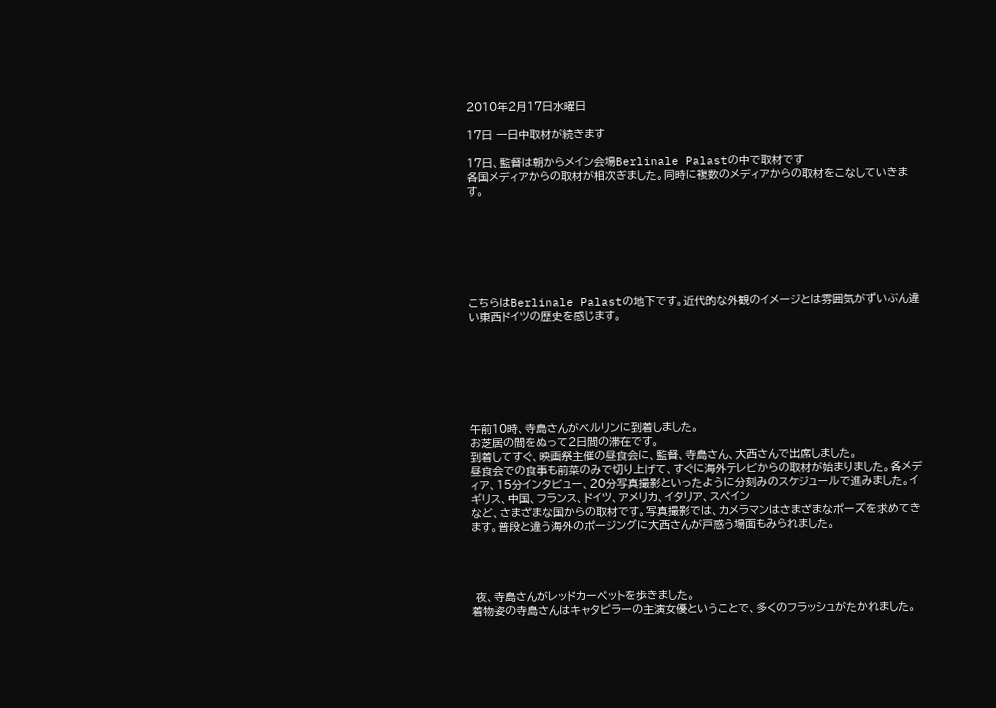2010年2月17日水曜日

17日 一日中取材が続きます

17日、監督は朝からメイン会場Berlinale Palastの中で取材です
各国メディアからの取材が相次ぎました。同時に複数のメディアからの取材をこなしていきます。







こちらはBerlinale Palastの地下です。近代的な外観のイメージとは雰囲気がずいぶん違い東西ドイツの歴史を感じます。







午前10時、寺島さんがベルリンに到着しました。
お芝居の間をぬって2日間の滞在です。
到着してすぐ、映画祭主催の昼食会に、監督、寺島さん、大西さんで出席しました。
昼食会での食事も前菜のみで切り上げて、すぐに海外テレビからの取材が始まりました。各メディア、15分インタビュー、20分写真撮影といったように分刻みのスケジュールで進みました。イギリス、中国、フランス、ドイツ、アメリカ、イタリア、スペイン
など、さまざまな国からの取材です。写真撮影では、カメラマンはさまざまなポーズを求めてきます。普段と違う海外のポージングに大西さんが戸惑う場面もみられました。




 夜、寺島さんがレッドカーペットを歩きました。
着物姿の寺島さんはキャタピラーの主演女優ということで、多くのフラッシュがたかれました。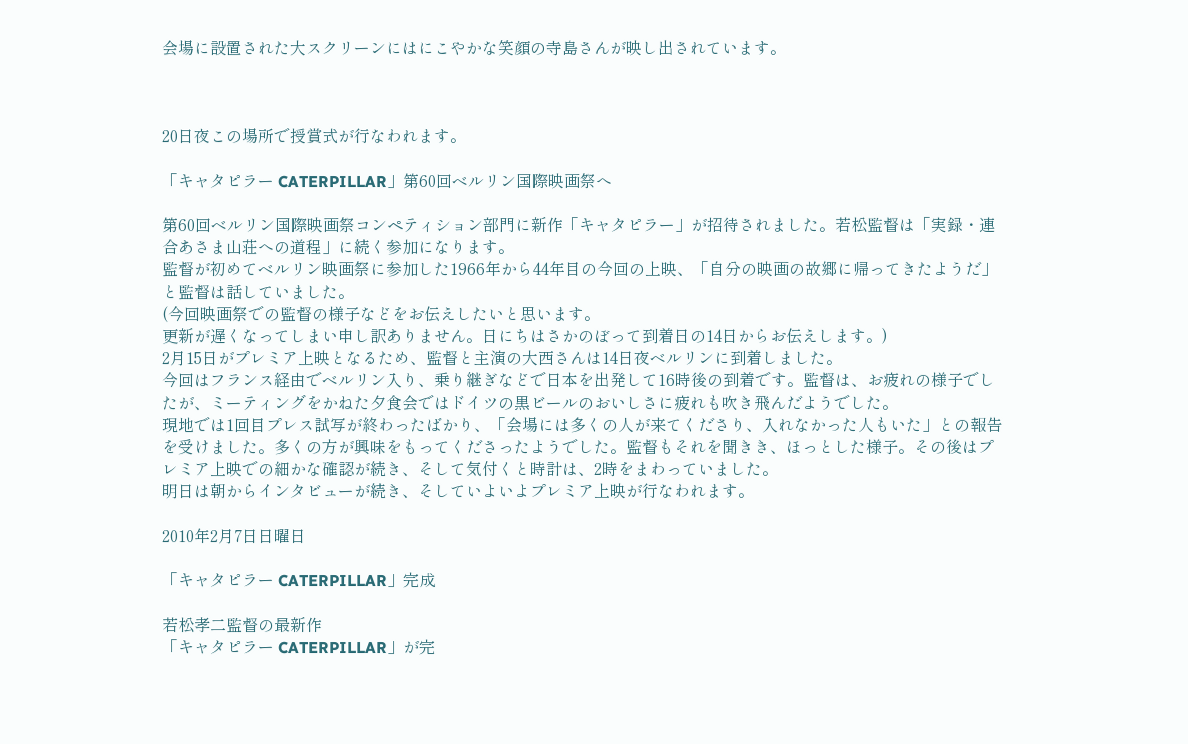会場に設置された大スクリーンにはにこやかな笑顔の寺島さんが映し出されています。



20日夜この場所で授賞式が行なわれます。

「キャタピラー CATERPILLAR」第60回ベルリン国際映画祭へ

第60回ベルリン国際映画祭コンペティション部門に新作「キャタピラー」が招待されました。若松監督は「実録・連合あさま山荘への道程」に続く参加になります。
監督が初めてベルリン映画祭に参加した1966年から44年目の今回の上映、「自分の映画の故郷に帰ってきたようだ」と監督は話していました。
(今回映画祭での監督の様子などをお伝えしたいと思います。
更新が遅くなってしまい申し訳ありません。日にちはさかのぼって到着日の14日からお伝えします。)
2月15日がプレミア上映となるため、監督と主演の大西さんは14日夜ベルリンに到着しました。
今回はフランス経由でベルリン入り、乗り継ぎなどで日本を出発して16時後の到着です。監督は、お疲れの様子でしたが、ミーティングをかねた夕食会ではドイツの黒ビールのおいしさに疲れも吹き飛んだようでした。
現地では1回目プレス試写が終わったばかり、「会場には多くの人が来てくださり、入れなかった人もいた」との報告を受けました。多くの方が興味をもってくださったようでした。監督もそれを聞きき、ほっとした様子。その後はプレミア上映での細かな確認が続き、そして気付くと時計は、2時をまわっていました。
明日は朝からインタビューが続き、そしていよいよプレミア上映が行なわれます。

2010年2月7日日曜日

「キャタピラー CATERPILLAR」完成

若松孝二監督の最新作
「キャタピラー CATERPILLAR」が完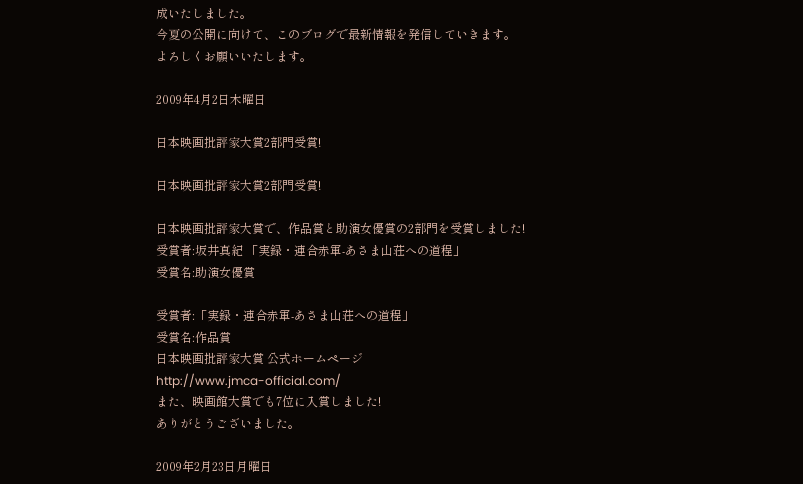成いたしました。
今夏の公開に向けて、このブログで最新情報を発信していきます。
よろしくお願いいたします。

2009年4月2日木曜日

日本映画批評家大賞2部門受賞!

日本映画批評家大賞2部門受賞!

日本映画批評家大賞で、作品賞と助演女優賞の2部門を受賞しました!
受賞者:坂井真紀 「実録・連合赤軍-あさま山荘への道程」
受賞名:助演女優賞

受賞者:「実録・連合赤軍-あさま山荘への道程」
受賞名:作品賞
日本映画批評家大賞 公式ホームページ
http://www.jmca-official.com/
また、映画館大賞でも7位に入賞しました!
ありがとうございました。

2009年2月23日月曜日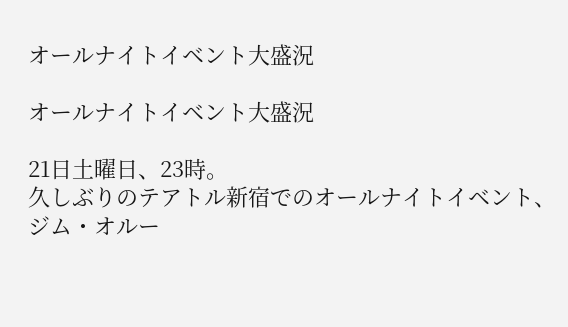オールナイトイベント大盛況

オールナイトイベント大盛況

21日土曜日、23時。
久しぶりのテアトル新宿でのオールナイトイベント、
ジム・オルー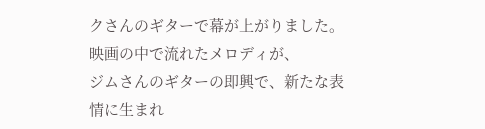クさんのギターで幕が上がりました。
映画の中で流れたメロディが、
ジムさんのギターの即興で、新たな表情に生まれ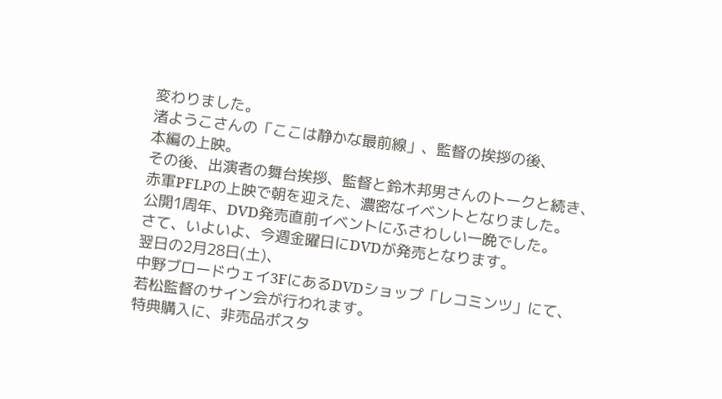変わりました。
渚ようこさんの「ここは静かな最前線」、監督の挨拶の後、
本編の上映。
その後、出演者の舞台挨拶、監督と鈴木邦男さんのトークと続き、
赤軍PFLPの上映で朝を迎えた、濃密なイベントとなりました。
公開1周年、DVD発売直前イベントにふさわしい一晩でした。
さて、いよいよ、今週金曜日にDVDが発売となります。
翌日の2月28日(土)、
中野ブロードウェイ3FにあるDVDショップ「レコミンツ」にて、
若松監督のサイン会が行われます。
特典購入に、非売品ポスタ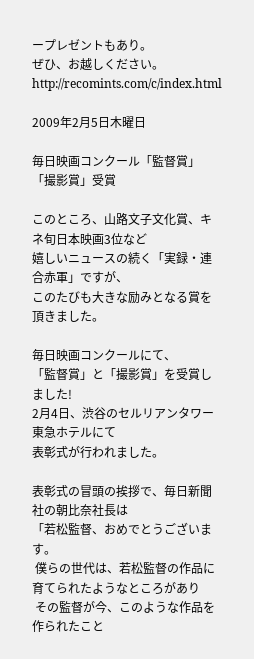ープレゼントもあり。
ぜひ、お越しください。
http://recomints.com/c/index.html

2009年2月5日木曜日

毎日映画コンクール「監督賞」「撮影賞」受賞

このところ、山路文子文化賞、キネ旬日本映画3位など
嬉しいニュースの続く「実録・連合赤軍」ですが、
このたびも大きな励みとなる賞を頂きました。

毎日映画コンクールにて、
「監督賞」と「撮影賞」を受賞しました!
2月4日、渋谷のセルリアンタワー東急ホテルにて
表彰式が行われました。

表彰式の冒頭の挨拶で、毎日新聞社の朝比奈社長は
「若松監督、おめでとうございます。
 僕らの世代は、若松監督の作品に育てられたようなところがあり
 その監督が今、このような作品を作られたこと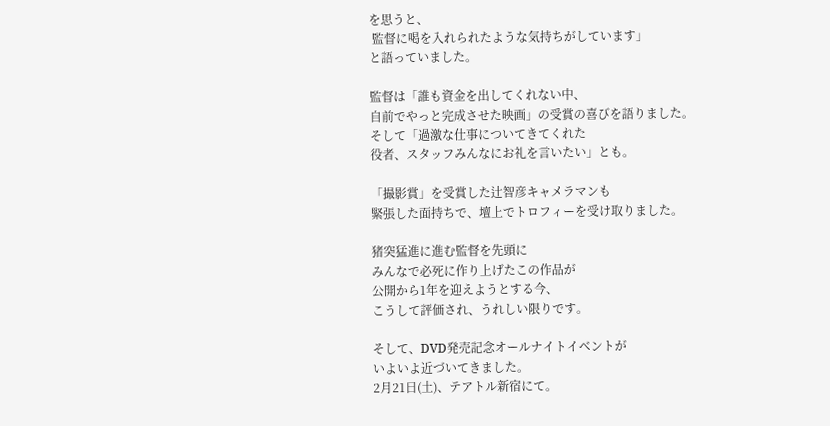を思うと、
 監督に喝を入れられたような気持ちがしています」
と語っていました。

監督は「誰も資金を出してくれない中、
自前でやっと完成させた映画」の受賞の喜びを語りました。
そして「過激な仕事についてきてくれた
役者、スタッフみんなにお礼を言いたい」とも。

「撮影賞」を受賞した辻智彦キャメラマンも
緊張した面持ちで、壇上でトロフィーを受け取りました。

猪突猛進に進む監督を先頭に
みんなで必死に作り上げたこの作品が
公開から1年を迎えようとする今、
こうして評価され、うれしい限りです。

そして、DVD発売記念オールナイトイベントが
いよいよ近づいてきました。
2月21日(土)、テアトル新宿にて。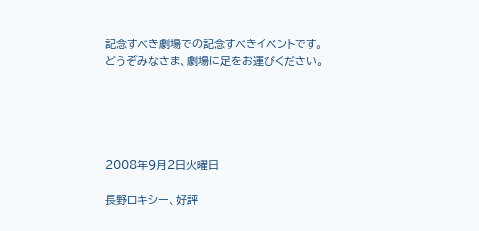記念すべき劇場での記念すべきイベントです。
どうぞみなさま、劇場に足をお運びください。





2008年9月2日火曜日

長野ロキシー、好評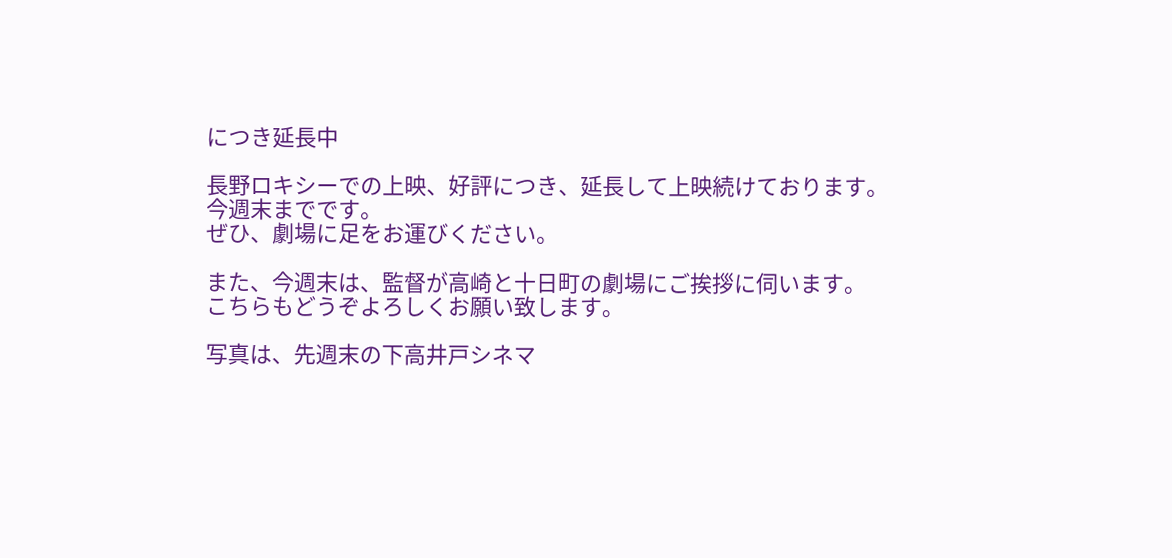につき延長中

長野ロキシーでの上映、好評につき、延長して上映続けております。
今週末までです。
ぜひ、劇場に足をお運びください。

また、今週末は、監督が高崎と十日町の劇場にご挨拶に伺います。
こちらもどうぞよろしくお願い致します。

写真は、先週末の下高井戸シネマ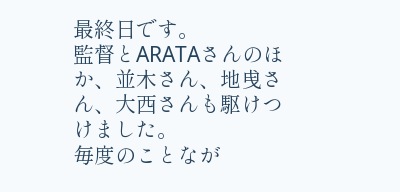最終日です。
監督とARATAさんのほか、並木さん、地曵さん、大西さんも駆けつけました。
毎度のことなが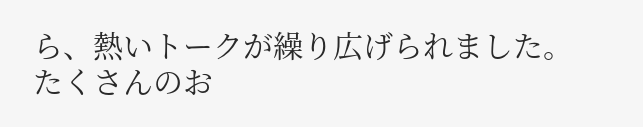ら、熱いトークが繰り広げられました。
たくさんのお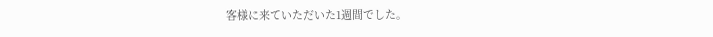客様に来ていただいた1週間でした。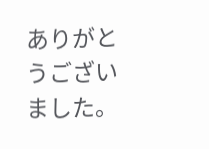ありがとうございました。